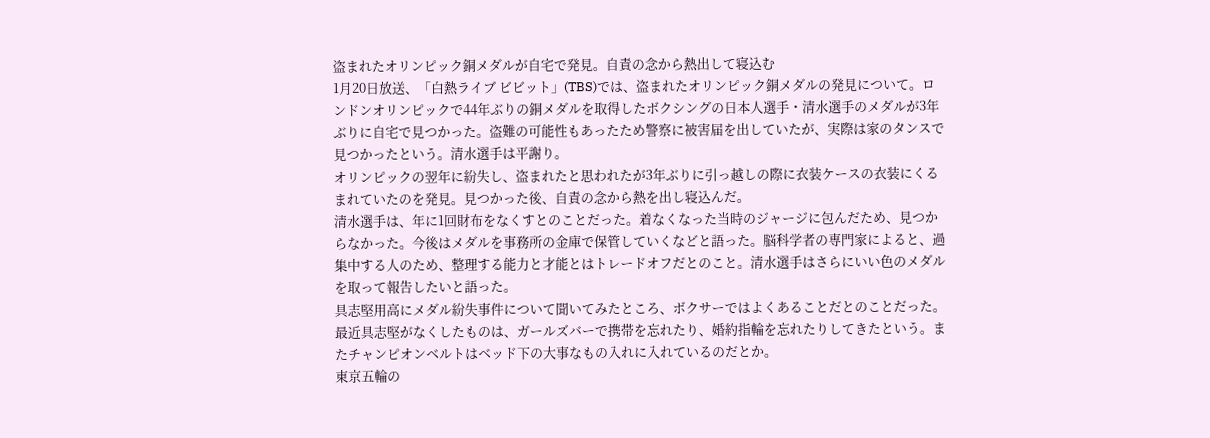盗まれたオリンピック銅メダルが自宅で発見。自責の念から熱出して寝込む
1月20日放送、「白熱ライブ ビビット」(TBS)では、盗まれたオリンピック銅メダルの発見について。ロンドンオリンピックで44年ぶりの銅メダルを取得したボクシングの日本人選手・清水選手のメダルが3年ぶりに自宅で見つかった。盗難の可能性もあったため警察に被害届を出していたが、実際は家のタンスで見つかったという。清水選手は平謝り。
オリンピックの翌年に紛失し、盗まれたと思われたが3年ぶりに引っ越しの際に衣装ケースの衣装にくるまれていたのを発見。見つかった後、自責の念から熱を出し寝込んだ。
清水選手は、年に1回財布をなくすとのことだった。着なくなった当時のジャージに包んだため、見つからなかった。今後はメダルを事務所の金庫で保管していくなどと語った。脳科学者の専門家によると、過集中する人のため、整理する能力と才能とはトレードオフだとのこと。清水選手はさらにいい色のメダルを取って報告したいと語った。
具志堅用高にメダル紛失事件について聞いてみたところ、ボクサーではよくあることだとのことだった。最近具志堅がなくしたものは、ガールズバーで携帯を忘れたり、婚約指輪を忘れたりしてきたという。またチャンピオンベルトはベッド下の大事なもの入れに入れているのだとか。
東京五輪の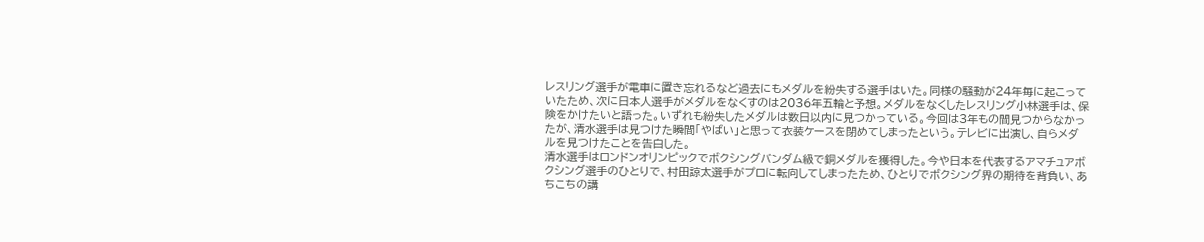レスリング選手が電車に置き忘れるなど過去にもメダルを紛失する選手はいた。同様の騒動が24年毎に起こっていたため、次に日本人選手がメダルをなくすのは2036年五輪と予想。メダルをなくしたレスリング小林選手は、保険をかけたいと語った。いずれも紛失したメダルは数日以内に見つかっている。今回は3年もの間見つからなかったが、清水選手は見つけた瞬間「やばい」と思って衣装ケースを閉めてしまったという。テレビに出演し、自らメダルを見つけたことを告白した。
清水選手はロンドンオリンピックでボクシングバンダム級で銅メダルを獲得した。今や日本を代表するアマチュアボクシング選手のひとりで、村田諒太選手がプロに転向してしまったため、ひとりでボクシング界の期待を背負い、あちこちの講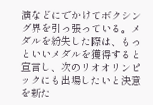演などにでかけてボクシング界を引っ張っている。メダルを紛失した際は、もっといいメダルを獲得すると宣言し、次のリオオリンピックにも出場したいと決意を新た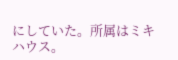にしていた。所属はミキハウス。